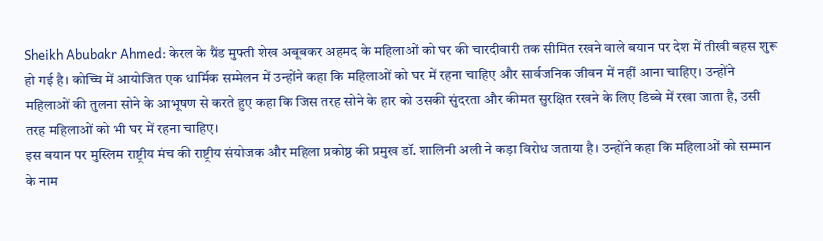Sheikh Abubakr Ahmed: केरल के ग्रैंड मुफ्ती शेख अबूबकर अहमद के महिलाओं को घर की चारदीवारी तक सीमित रखने वाले बयान पर देश में तीखी बहस शुरू हो गई है। कोच्चि में आयोजित एक धार्मिक सम्मेलन में उन्होंने कहा कि महिलाओं को घर में रहना चाहिए और सार्वजनिक जीवन में नहीं आना चाहिए। उन्होंने महिलाओं की तुलना सोने के आभूषण से करते हुए कहा कि जिस तरह सोने के हार को उसकी सुंदरता और कीमत सुरक्षित रखने के लिए डिब्बे में रखा जाता है, उसी तरह महिलाओं को भी घर में रहना चाहिए।
इस बयान पर मुस्लिम राष्ट्रीय मंच की राष्ट्रीय संयोजक और महिला प्रकोष्ठ की प्रमुख डॉ. शालिनी अली ने कड़ा विरोध जताया है। उन्होंने कहा कि महिलाओं को सम्मान के नाम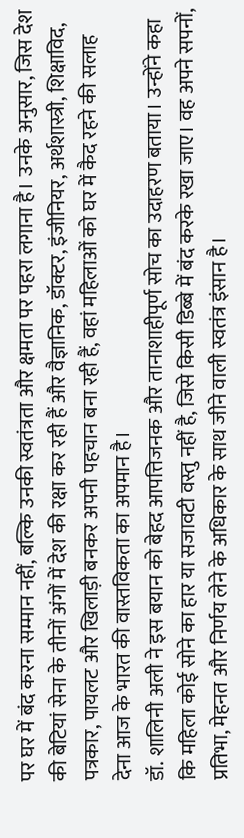पर घर में बंद करना सम्मान नहीं, बल्कि उनकी स्वतंत्रता और क्षमता पर पहरा लगाना है। उनके अनुसार, जिस देश की बेटियां सेना के तीनों अंगों में देश की रक्षा कर रही हैं और वैज्ञानिक, डॉक्टर, इंजीनियर, अर्थशास्त्री, शिक्षाविद, पत्रकार, पायलट और खिलाड़ी बनकर अपनी पहचान बना रही हैं, वहां महिलाओं को घर में कैद रहने की सलाह देना आज के भारत की वास्तविकता का अपमान है।
डॉ. शालिनी अली ने इस बयान को बेहद आपत्तिजनक और तानाशाहीपूर्ण सोच का उदाहरण बताया। उन्होंने कहा कि महिला कोई सोने का हार या सजावटी वस्तु नहीं है, जिसे किसी डिब्बे में बंद करके रखा जाए। वह अपने सपनों, प्रतिभा, मेहनत और निर्णय लेने के अधिकार के साथ जीने वाली स्वतंत्र इंसान है।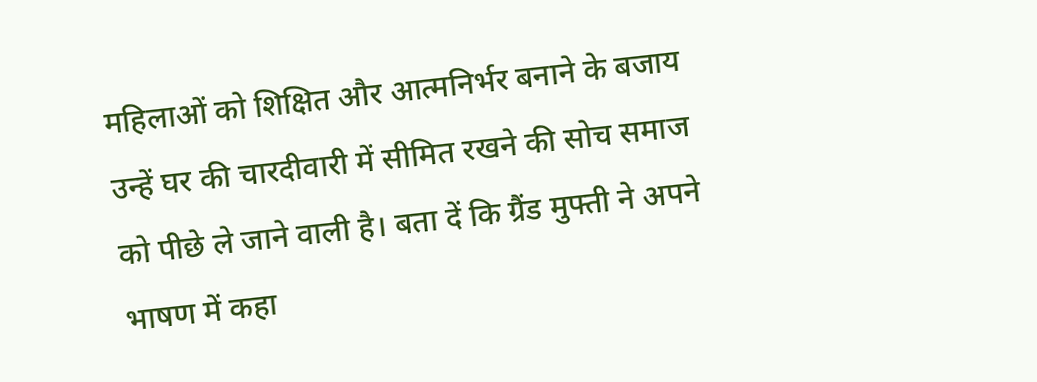महिलाओं को शिक्षित और आत्मनिर्भर बनाने के बजाय उन्हें घर की चारदीवारी में सीमित रखने की सोच समाज को पीछे ले जाने वाली है। बता दें कि ग्रैंड मुफ्ती ने अपने भाषण में कहा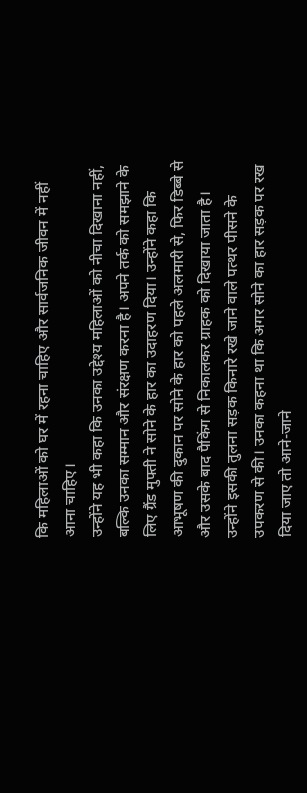कि महिलाओं को घर में रहना चाहिए और सार्वजनिक जीवन में नहीं आना चाहिए।
उन्होंने यह भी कहा कि उनका उद्देश्य महिलाओं को नीचा दिखाना नहीं, बल्कि उनका सम्मान और संरक्षण करना है। अपने तर्क को समझाने के लिए ग्रैंड मुफ्ती ने सोने के हार का उदाहरण दिया। उन्होंने कहा कि आभूषण की दुकान पर सोने के हार को पहले अलमारी से, फिर डिब्बे से और उसके बाद पैकिंग से निकालकर ग्राहक को दिखाया जाता है। उन्होंने इसकी तुलना सड़क किनारे रखे जाने वाले पत्थर पीसने के उपकरण से की। उनका कहना था कि अगर सोने का हार सड़क पर रख दिया जाए तो आने-जाने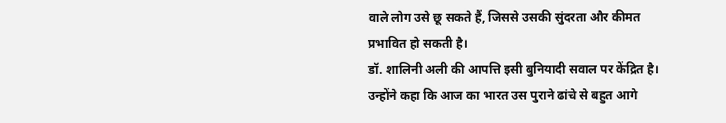वाले लोग उसे छू सकते हैं, जिससे उसकी सुंदरता और कीमत प्रभावित हो सकती है।
डॉ. शालिनी अली की आपत्ति इसी बुनियादी सवाल पर केंद्रित है। उन्होंने कहा कि आज का भारत उस पुराने ढांचे से बहुत आगे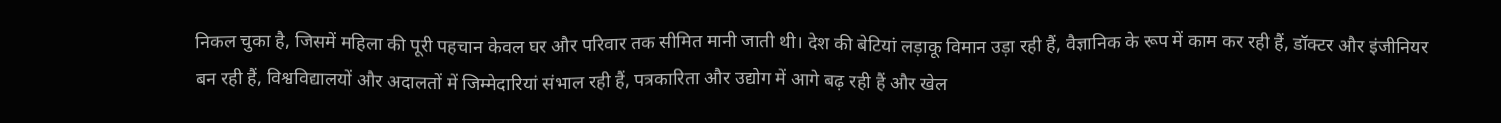निकल चुका है, जिसमें महिला की पूरी पहचान केवल घर और परिवार तक सीमित मानी जाती थी। देश की बेटियां लड़ाकू विमान उड़ा रही हैं, वैज्ञानिक के रूप में काम कर रही हैं, डॉक्टर और इंजीनियर बन रही हैं, विश्वविद्यालयों और अदालतों में जिम्मेदारियां संभाल रही हैं, पत्रकारिता और उद्योग में आगे बढ़ रही हैं और खेल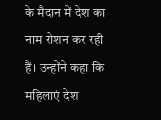के मैदान में देश का नाम रोशन कर रही हैं। उन्होंने कहा कि महिलाएं देश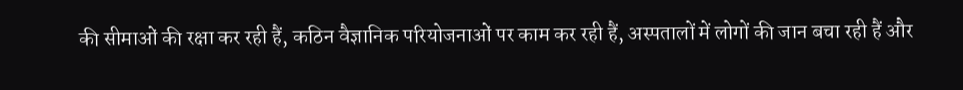की सीमाओं की रक्षा कर रही हैं, कठिन वैज्ञानिक परियोजनाओं पर काम कर रही हैं, अस्पतालों में लोगों की जान बचा रही हैं और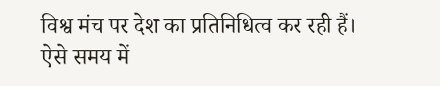विश्व मंच पर देश का प्रतिनिधित्व कर रही हैं। ऐसे समय में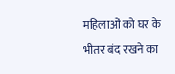महिलाओं को घर के भीतर बंद रखने का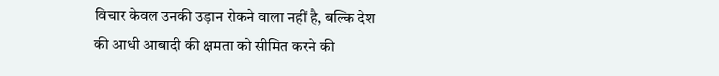विचार केवल उनकी उड़ान रोकने वाला नहीं है, बल्कि देश की आधी आबादी की क्षमता को सीमित करने की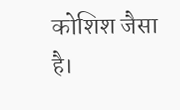कोशिश जैसा है।